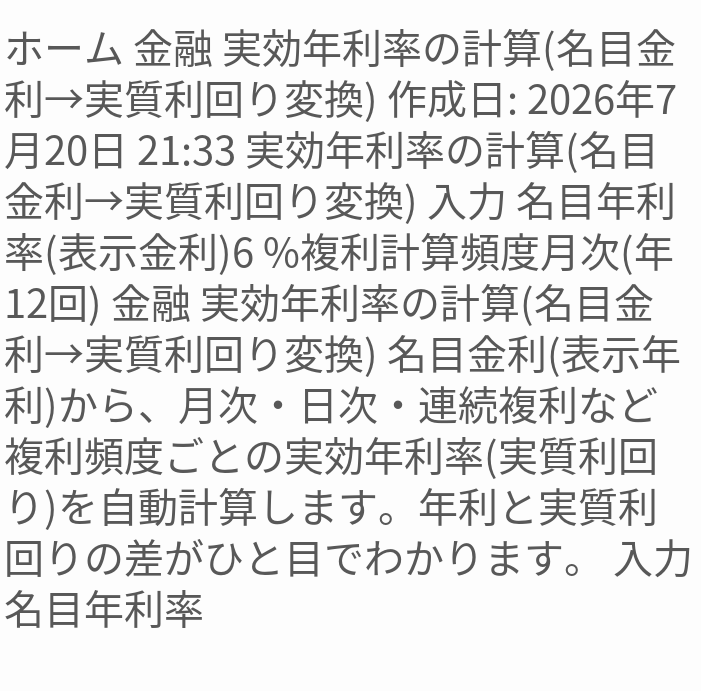ホーム 金融 実効年利率の計算(名目金利→実質利回り変換) 作成日: 2026年7月20日 21:33 実効年利率の計算(名目金利→実質利回り変換) 入力 名目年利率(表示金利)6 %複利計算頻度月次(年12回) 金融 実効年利率の計算(名目金利→実質利回り変換) 名目金利(表示年利)から、月次・日次・連続複利など複利頻度ごとの実効年利率(実質利回り)を自動計算します。年利と実質利回りの差がひと目でわかります。 入力 名目年利率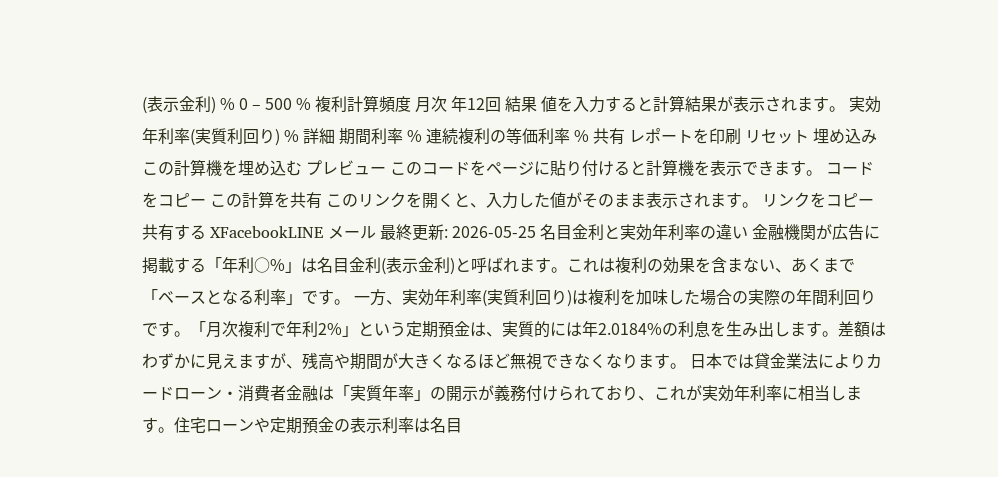(表示金利) % 0 – 500 % 複利計算頻度 月次 年12回 結果 値を入力すると計算結果が表示されます。 実効年利率(実質利回り) % 詳細 期間利率 % 連続複利の等価利率 % 共有 レポートを印刷 リセット 埋め込み この計算機を埋め込む プレビュー このコードをページに貼り付けると計算機を表示できます。 コードをコピー この計算を共有 このリンクを開くと、入力した値がそのまま表示されます。 リンクをコピー 共有する XFacebookLINE メール 最終更新: 2026-05-25 名目金利と実効年利率の違い 金融機関が広告に掲載する「年利○%」は名目金利(表示金利)と呼ばれます。これは複利の効果を含まない、あくまで「ベースとなる利率」です。 一方、実効年利率(実質利回り)は複利を加味した場合の実際の年間利回りです。「月次複利で年利2%」という定期預金は、実質的には年2.0184%の利息を生み出します。差額はわずかに見えますが、残高や期間が大きくなるほど無視できなくなります。 日本では貸金業法によりカードローン・消費者金融は「実質年率」の開示が義務付けられており、これが実効年利率に相当します。住宅ローンや定期預金の表示利率は名目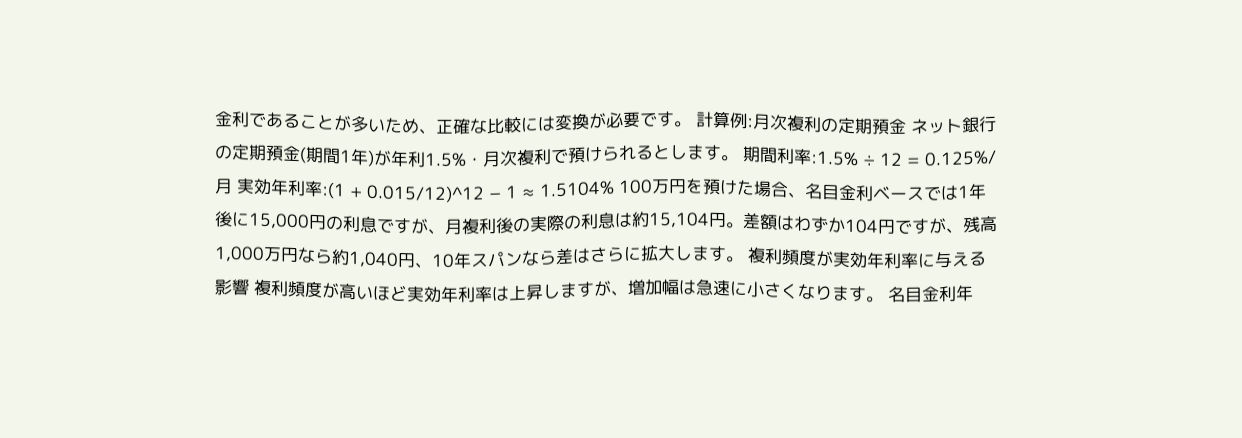金利であることが多いため、正確な比較には変換が必要です。 計算例:月次複利の定期預金 ネット銀行の定期預金(期間1年)が年利1.5%・月次複利で預けられるとします。 期間利率:1.5% ÷ 12 = 0.125%/月 実効年利率:(1 + 0.015/12)^12 − 1 ≈ 1.5104% 100万円を預けた場合、名目金利ベースでは1年後に15,000円の利息ですが、月複利後の実際の利息は約15,104円。差額はわずか104円ですが、残高1,000万円なら約1,040円、10年スパンなら差はさらに拡大します。 複利頻度が実効年利率に与える影響 複利頻度が高いほど実効年利率は上昇しますが、増加幅は急速に小さくなります。 名目金利年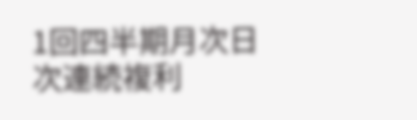1回四半期月次日次連続複利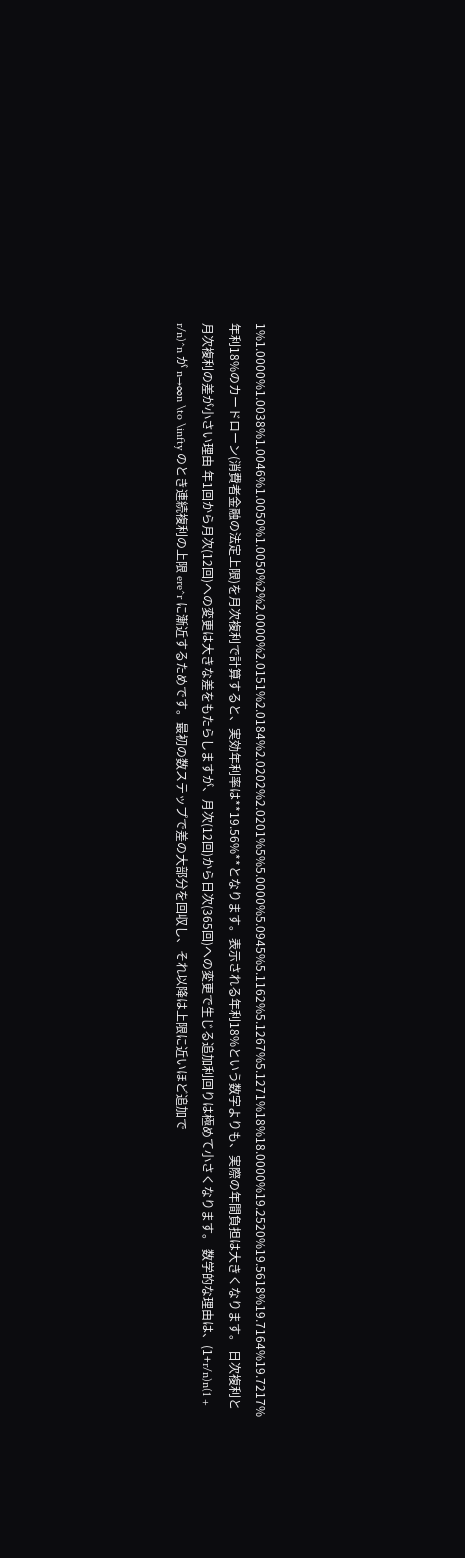1%1.0000%1.0038%1.0046%1.0050%1.0050%2%2.0000%2.0151%2.0184%2.0202%2.0201%5%5.0000%5.0945%5.1162%5.1267%5.1271%18%18.0000%19.2520%19.5618%19.7164%19.7217% 年利18%のカードローン(消費者金融の法定上限)を月次複利で計算すると、実効年利率は**19.56%**となります。表示される年利18%という数字よりも、実際の年間負担は大きくなります。 日次複利と月次複利の差が小さい理由 年1回から月次(12回)への変更は大きな差をもたらしますが、月次(12回)から日次(365回)への変更で生じる追加利回りは極めて小さくなります。 数学的な理由は、(1+r/n)n(1 + r/n)^n が n→∞n \to \infty のとき連続複利の上限 ere^r に漸近するためです。最初の数ステップで差の大部分を回収し、それ以降は上限に近いほど追加で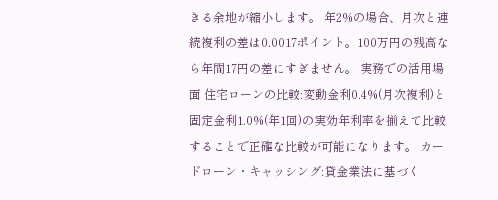きる余地が縮小します。 年2%の場合、月次と連続複利の差は0.0017ポイント。100万円の残高なら年間17円の差にすぎません。 実務での活用場面 住宅ローンの比較:変動金利0.4%(月次複利)と固定金利1.0%(年1回)の実効年利率を揃えて比較することで正確な比較が可能になります。 カードローン・キャッシング:貸金業法に基づく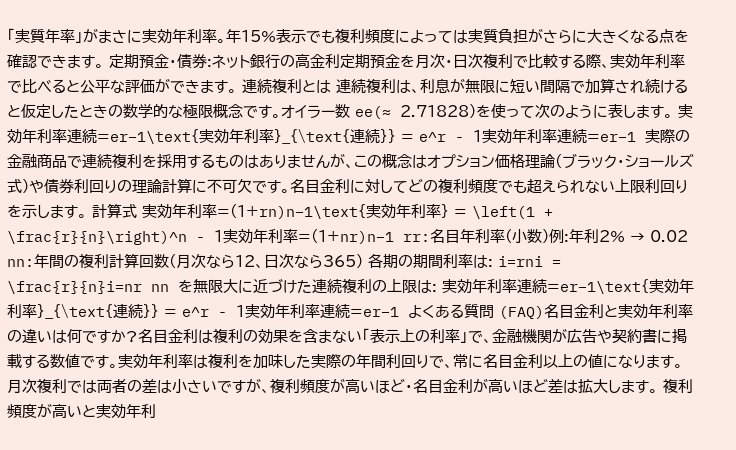「実質年率」がまさに実効年利率。年15%表示でも複利頻度によっては実質負担がさらに大きくなる点を確認できます。 定期預金・債券:ネット銀行の高金利定期預金を月次・日次複利で比較する際、実効年利率で比べると公平な評価ができます。 連続複利とは 連続複利は、利息が無限に短い間隔で加算され続けると仮定したときの数学的な極限概念です。オイラー数 ee(≈ 2.71828)を使って次のように表します。 実効年利率連続=er−1\text{実効年利率}_{\text{連続}} = e^r - 1実効年利率連続=er−1 実際の金融商品で連続複利を採用するものはありませんが、この概念はオプション価格理論(ブラック・ショールズ式)や債券利回りの理論計算に不可欠です。名目金利に対してどの複利頻度でも超えられない上限利回りを示します。 計算式 実効年利率=(1+rn)n−1\text{実効年利率} = \left(1 + \frac{r}{n}\right)^n - 1実効年利率=(1+nr)n−1 rr:名目年利率(小数)例:年利2% → 0.02 nn:年間の複利計算回数(月次なら12、日次なら365) 各期の期間利率は: i=rni = \frac{r}{n}i=nr nn を無限大に近づけた連続複利の上限は: 実効年利率連続=er−1\text{実効年利率}_{\text{連続}} = e^r - 1実効年利率連続=er−1 よくある質問 (FAQ)名目金利と実効年利率の違いは何ですか?名目金利は複利の効果を含まない「表示上の利率」で、金融機関が広告や契約書に掲載する数値です。実効年利率は複利を加味した実際の年間利回りで、常に名目金利以上の値になります。月次複利では両者の差は小さいですが、複利頻度が高いほど・名目金利が高いほど差は拡大します。 複利頻度が高いと実効年利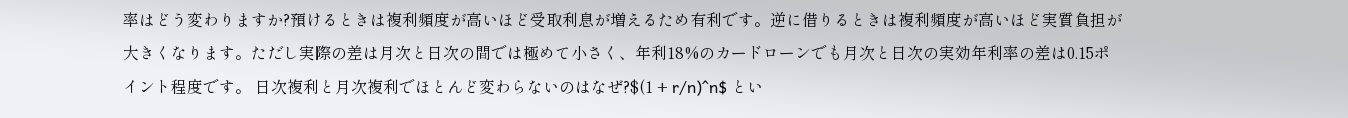率はどう変わりますか?預けるときは複利頻度が高いほど受取利息が増えるため有利です。逆に借りるときは複利頻度が高いほど実質負担が大きくなります。ただし実際の差は月次と日次の間では極めて小さく、年利18%のカードローンでも月次と日次の実効年利率の差は0.15ポイント程度です。 日次複利と月次複利でほとんど変わらないのはなぜ?$(1 + r/n)^n$ とい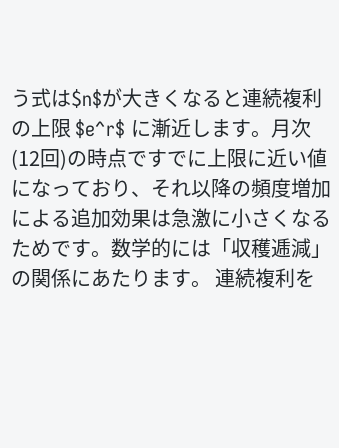う式は$n$が大きくなると連続複利の上限 $e^r$ に漸近します。月次(12回)の時点ですでに上限に近い値になっており、それ以降の頻度増加による追加効果は急激に小さくなるためです。数学的には「収穫逓減」の関係にあたります。 連続複利を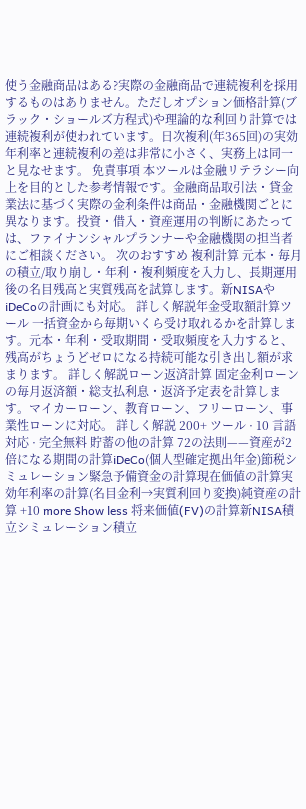使う金融商品はある?実際の金融商品で連続複利を採用するものはありません。ただしオプション価格計算(ブラック・ショールズ方程式)や理論的な利回り計算では連続複利が使われています。日次複利(年365回)の実効年利率と連続複利の差は非常に小さく、実務上は同一と見なせます。 免責事項 本ツールは金融リテラシー向上を目的とした参考情報です。金融商品取引法・貸金業法に基づく実際の金利条件は商品・金融機関ごとに異なります。投資・借入・資産運用の判断にあたっては、ファイナンシャルプランナーや金融機関の担当者にご相談ください。 次のおすすめ 複利計算 元本・毎月の積立/取り崩し・年利・複利頻度を入力し、長期運用後の名目残高と実質残高を試算します。新NISAやiDeCoの計画にも対応。 詳しく解説年金受取額計算ツール 一括資金から毎期いくら受け取れるかを計算します。元本・年利・受取期間・受取頻度を入力すると、残高がちょうどゼロになる持続可能な引き出し額が求まります。 詳しく解説ローン返済計算 固定金利ローンの毎月返済額・総支払利息・返済予定表を計算します。マイカーローン、教育ローン、フリーローン、事業性ローンに対応。 詳しく解説 200+ ツール · 10 言語対応 · 完全無料 貯蓄の他の計算 72の法則——資産が2倍になる期間の計算iDeCo(個人型確定拠出年金)節税シミュレーション緊急予備資金の計算現在価値の計算実効年利率の計算(名目金利→実質利回り変換)純資産の計算 +10 more Show less 将来価値(FV)の計算新NISA積立シミュレーション積立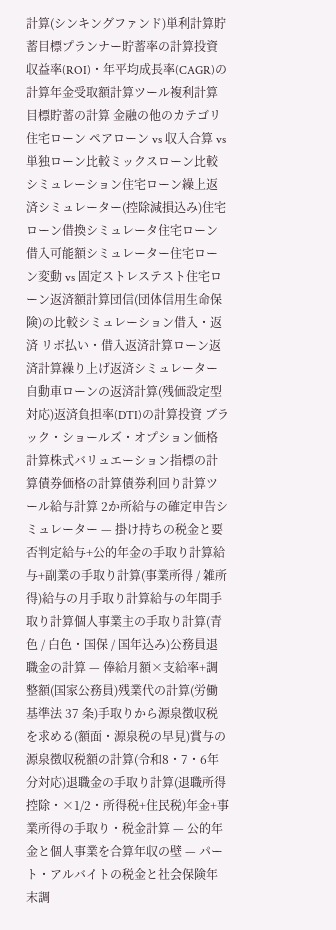計算(シンキングファンド)単利計算貯蓄目標プランナー貯蓄率の計算投資収益率(ROI)・年平均成長率(CAGR)の計算年金受取額計算ツール複利計算目標貯蓄の計算 金融の他のカテゴリ 住宅ローン ペアローン vs 収入合算 vs 単独ローン比較ミックスローン比較シミュレーション住宅ローン繰上返済シミュレーター(控除減損込み)住宅ローン借換シミュレータ住宅ローン借入可能額シミュレーター住宅ローン変動 vs 固定ストレステスト住宅ローン返済額計算団信(団体信用生命保険)の比較シミュレーション借入・返済 リボ払い・借入返済計算ローン返済計算繰り上げ返済シミュレーター自動車ローンの返済計算(残価設定型対応)返済負担率(DTI)の計算投資 ブラック・ショールズ・オプション価格計算株式バリュエーション指標の計算債券価格の計算債券利回り計算ツール給与計算 2か所給与の確定申告シミュレーター — 掛け持ちの税金と要否判定給与+公的年金の手取り計算給与+副業の手取り計算(事業所得 / 雑所得)給与の月手取り計算給与の年間手取り計算個人事業主の手取り計算(青色 / 白色・国保 / 国年込み)公務員退職金の計算 — 俸給月額×支給率+調整額(国家公務員)残業代の計算(労働基準法 37 条)手取りから源泉徴収税を求める(額面・源泉税の早見)賞与の源泉徴収税額の計算(令和8・7・6年分対応)退職金の手取り計算(退職所得控除・×1/2・所得税+住民税)年金+事業所得の手取り・税金計算 — 公的年金と個人事業を合算年収の壁 — パート・アルバイトの税金と社会保険年末調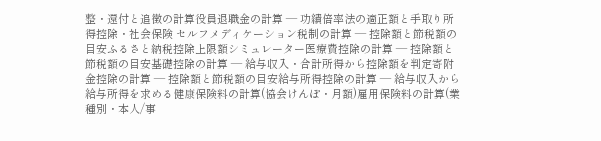整・還付と追徴の計算役員退職金の計算 — 功績倍率法の適正額と手取り所得控除・社会保険 セルフメディケーション税制の計算 — 控除額と節税額の目安ふるさと納税控除上限額シミュレーター医療費控除の計算 — 控除額と節税額の目安基礎控除の計算 — 給与収入・合計所得から控除額を判定寄附金控除の計算 — 控除額と節税額の目安給与所得控除の計算 — 給与収入から給与所得を求める健康保険料の計算(協会けんぽ・月額)雇用保険料の計算(業種別・本人/事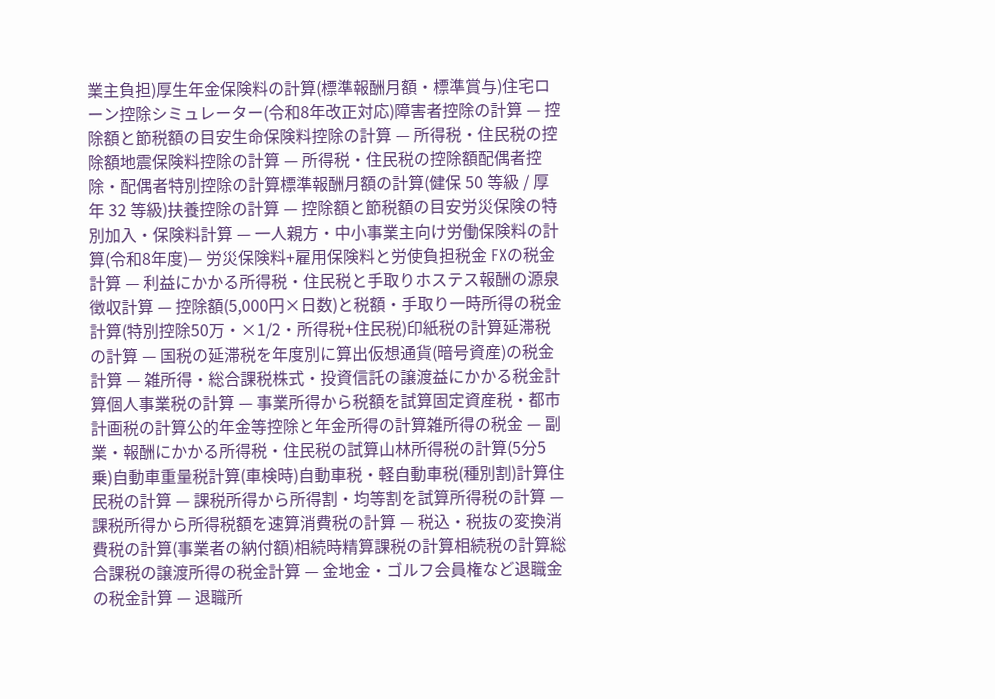業主負担)厚生年金保険料の計算(標準報酬月額・標準賞与)住宅ローン控除シミュレーター(令和8年改正対応)障害者控除の計算 — 控除額と節税額の目安生命保険料控除の計算 — 所得税・住民税の控除額地震保険料控除の計算 — 所得税・住民税の控除額配偶者控除・配偶者特別控除の計算標準報酬月額の計算(健保 50 等級 / 厚年 32 等級)扶養控除の計算 — 控除額と節税額の目安労災保険の特別加入・保険料計算 — 一人親方・中小事業主向け労働保険料の計算(令和8年度)— 労災保険料+雇用保険料と労使負担税金 FXの税金計算 — 利益にかかる所得税・住民税と手取りホステス報酬の源泉徴収計算 — 控除額(5,000円×日数)と税額・手取り一時所得の税金計算(特別控除50万・×1/2・所得税+住民税)印紙税の計算延滞税の計算 — 国税の延滞税を年度別に算出仮想通貨(暗号資産)の税金計算 — 雑所得・総合課税株式・投資信託の譲渡益にかかる税金計算個人事業税の計算 — 事業所得から税額を試算固定資産税・都市計画税の計算公的年金等控除と年金所得の計算雑所得の税金 — 副業・報酬にかかる所得税・住民税の試算山林所得税の計算(5分5乗)自動車重量税計算(車検時)自動車税・軽自動車税(種別割)計算住民税の計算 — 課税所得から所得割・均等割を試算所得税の計算 — 課税所得から所得税額を速算消費税の計算 — 税込・税抜の変換消費税の計算(事業者の納付額)相続時精算課税の計算相続税の計算総合課税の譲渡所得の税金計算 — 金地金・ゴルフ会員権など退職金の税金計算 — 退職所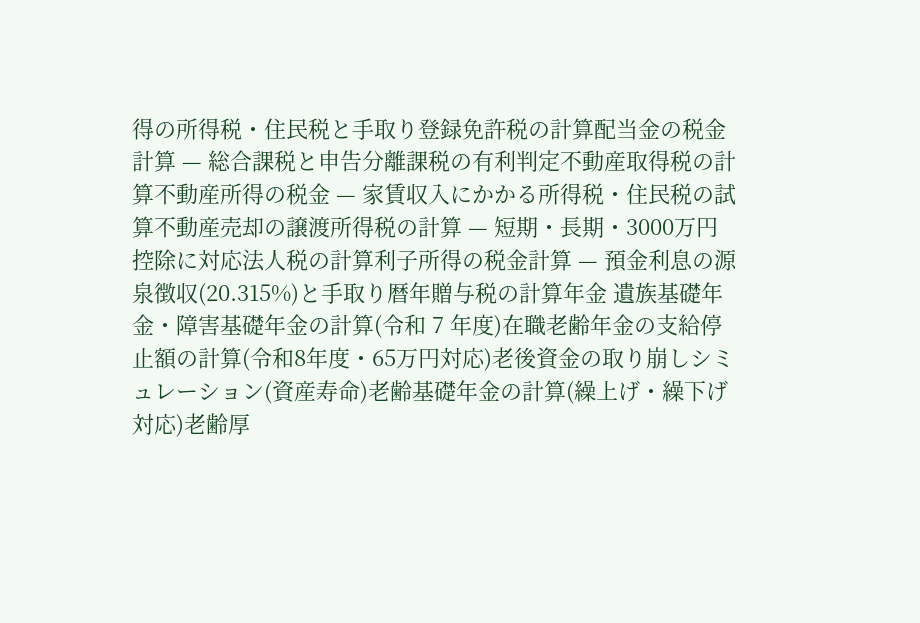得の所得税・住民税と手取り登録免許税の計算配当金の税金計算 — 総合課税と申告分離課税の有利判定不動産取得税の計算不動産所得の税金 — 家賃収入にかかる所得税・住民税の試算不動産売却の譲渡所得税の計算 — 短期・長期・3000万円控除に対応法人税の計算利子所得の税金計算 — 預金利息の源泉徴収(20.315%)と手取り暦年贈与税の計算年金 遺族基礎年金・障害基礎年金の計算(令和 7 年度)在職老齢年金の支給停止額の計算(令和8年度・65万円対応)老後資金の取り崩しシミュレーション(資産寿命)老齢基礎年金の計算(繰上げ・繰下げ対応)老齢厚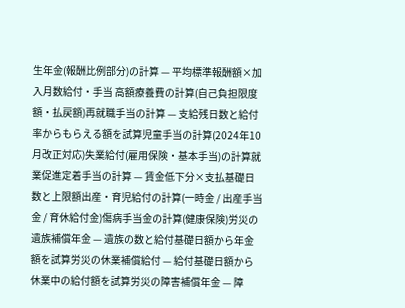生年金(報酬比例部分)の計算 — 平均標準報酬額×加入月数給付・手当 高額療養費の計算(自己負担限度額・払戻額)再就職手当の計算 — 支給残日数と給付率からもらえる額を試算児童手当の計算(2024年10月改正対応)失業給付(雇用保険・基本手当)の計算就業促進定着手当の計算 — 賃金低下分×支払基礎日数と上限額出産・育児給付の計算(一時金 / 出産手当金 / 育休給付金)傷病手当金の計算(健康保険)労災の遺族補償年金 — 遺族の数と給付基礎日額から年金額を試算労災の休業補償給付 — 給付基礎日額から休業中の給付額を試算労災の障害補償年金 — 障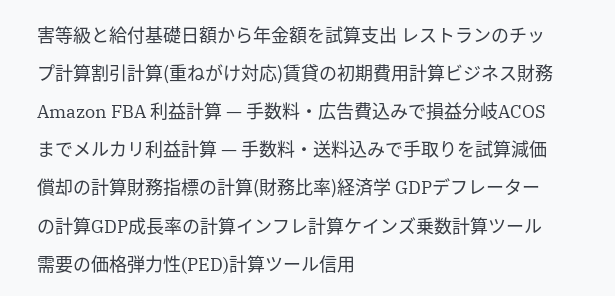害等級と給付基礎日額から年金額を試算支出 レストランのチップ計算割引計算(重ねがけ対応)賃貸の初期費用計算ビジネス財務 Amazon FBA 利益計算 — 手数料・広告費込みで損益分岐ACOSまでメルカリ利益計算 — 手数料・送料込みで手取りを試算減価償却の計算財務指標の計算(財務比率)経済学 GDPデフレーターの計算GDP成長率の計算インフレ計算ケインズ乗数計算ツール需要の価格弾力性(PED)計算ツール信用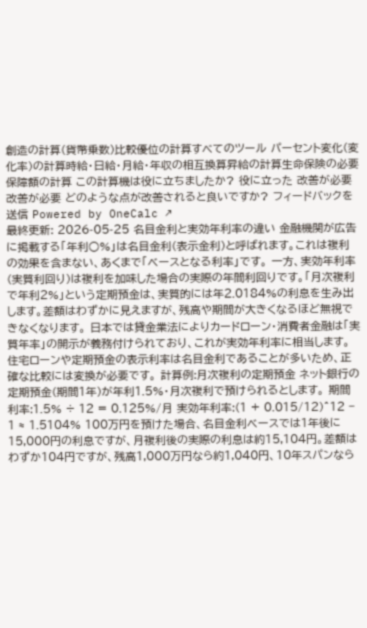創造の計算(貨幣乗数)比較優位の計算すべてのツール パーセント変化(変化率)の計算時給・日給・月給・年収の相互換算昇給の計算生命保険の必要保障額の計算 この計算機は役に立ちましたか? 役に立った 改善が必要 改善が必要 どのような点が改善されると良いですか? フィードバックを送信 Powered by OneCalc ↗
最終更新: 2026-05-25 名目金利と実効年利率の違い 金融機関が広告に掲載する「年利○%」は名目金利(表示金利)と呼ばれます。これは複利の効果を含まない、あくまで「ベースとなる利率」です。 一方、実効年利率(実質利回り)は複利を加味した場合の実際の年間利回りです。「月次複利で年利2%」という定期預金は、実質的には年2.0184%の利息を生み出します。差額はわずかに見えますが、残高や期間が大きくなるほど無視できなくなります。 日本では貸金業法によりカードローン・消費者金融は「実質年率」の開示が義務付けられており、これが実効年利率に相当します。住宅ローンや定期預金の表示利率は名目金利であることが多いため、正確な比較には変換が必要です。 計算例:月次複利の定期預金 ネット銀行の定期預金(期間1年)が年利1.5%・月次複利で預けられるとします。 期間利率:1.5% ÷ 12 = 0.125%/月 実効年利率:(1 + 0.015/12)^12 − 1 ≈ 1.5104% 100万円を預けた場合、名目金利ベースでは1年後に15,000円の利息ですが、月複利後の実際の利息は約15,104円。差額はわずか104円ですが、残高1,000万円なら約1,040円、10年スパンなら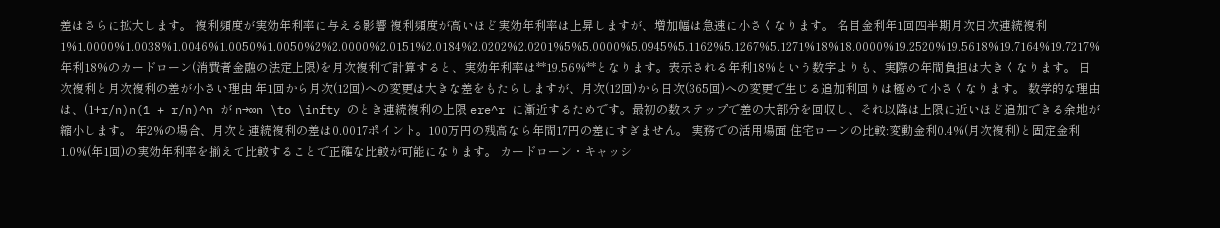差はさらに拡大します。 複利頻度が実効年利率に与える影響 複利頻度が高いほど実効年利率は上昇しますが、増加幅は急速に小さくなります。 名目金利年1回四半期月次日次連続複利1%1.0000%1.0038%1.0046%1.0050%1.0050%2%2.0000%2.0151%2.0184%2.0202%2.0201%5%5.0000%5.0945%5.1162%5.1267%5.1271%18%18.0000%19.2520%19.5618%19.7164%19.7217% 年利18%のカードローン(消費者金融の法定上限)を月次複利で計算すると、実効年利率は**19.56%**となります。表示される年利18%という数字よりも、実際の年間負担は大きくなります。 日次複利と月次複利の差が小さい理由 年1回から月次(12回)への変更は大きな差をもたらしますが、月次(12回)から日次(365回)への変更で生じる追加利回りは極めて小さくなります。 数学的な理由は、(1+r/n)n(1 + r/n)^n が n→∞n \to \infty のとき連続複利の上限 ere^r に漸近するためです。最初の数ステップで差の大部分を回収し、それ以降は上限に近いほど追加できる余地が縮小します。 年2%の場合、月次と連続複利の差は0.0017ポイント。100万円の残高なら年間17円の差にすぎません。 実務での活用場面 住宅ローンの比較:変動金利0.4%(月次複利)と固定金利1.0%(年1回)の実効年利率を揃えて比較することで正確な比較が可能になります。 カードローン・キャッシ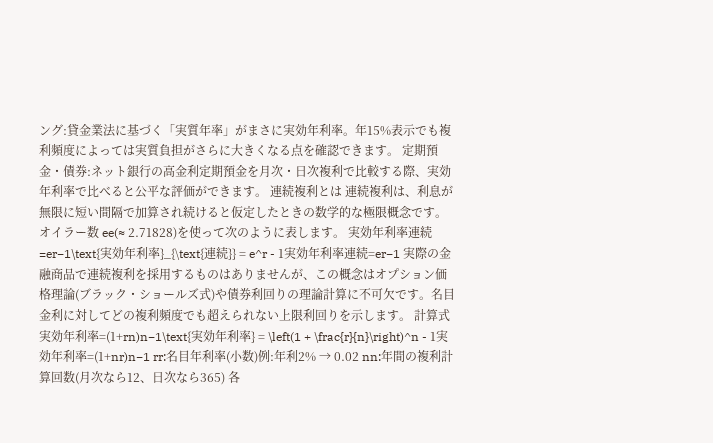ング:貸金業法に基づく「実質年率」がまさに実効年利率。年15%表示でも複利頻度によっては実質負担がさらに大きくなる点を確認できます。 定期預金・債券:ネット銀行の高金利定期預金を月次・日次複利で比較する際、実効年利率で比べると公平な評価ができます。 連続複利とは 連続複利は、利息が無限に短い間隔で加算され続けると仮定したときの数学的な極限概念です。オイラー数 ee(≈ 2.71828)を使って次のように表します。 実効年利率連続=er−1\text{実効年利率}_{\text{連続}} = e^r - 1実効年利率連続=er−1 実際の金融商品で連続複利を採用するものはありませんが、この概念はオプション価格理論(ブラック・ショールズ式)や債券利回りの理論計算に不可欠です。名目金利に対してどの複利頻度でも超えられない上限利回りを示します。 計算式 実効年利率=(1+rn)n−1\text{実効年利率} = \left(1 + \frac{r}{n}\right)^n - 1実効年利率=(1+nr)n−1 rr:名目年利率(小数)例:年利2% → 0.02 nn:年間の複利計算回数(月次なら12、日次なら365) 各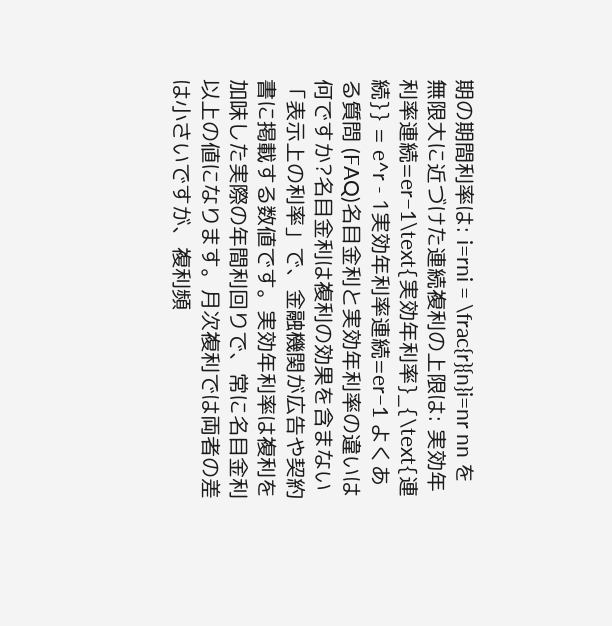期の期間利率は: i=rni = \frac{r}{n}i=nr nn を無限大に近づけた連続複利の上限は: 実効年利率連続=er−1\text{実効年利率}_{\text{連続}} = e^r - 1実効年利率連続=er−1 よくある質問 (FAQ)名目金利と実効年利率の違いは何ですか?名目金利は複利の効果を含まない「表示上の利率」で、金融機関が広告や契約書に掲載する数値です。実効年利率は複利を加味した実際の年間利回りで、常に名目金利以上の値になります。月次複利では両者の差は小さいですが、複利頻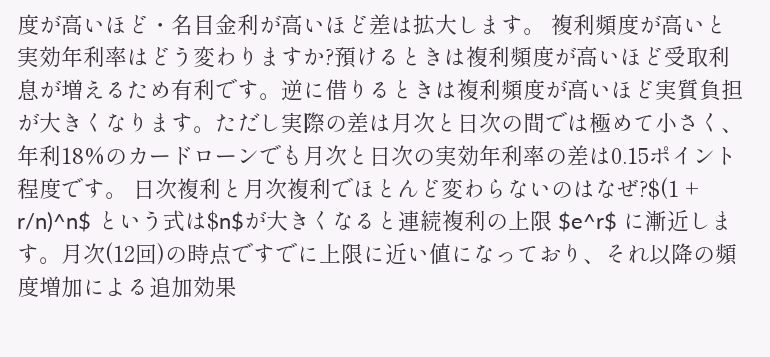度が高いほど・名目金利が高いほど差は拡大します。 複利頻度が高いと実効年利率はどう変わりますか?預けるときは複利頻度が高いほど受取利息が増えるため有利です。逆に借りるときは複利頻度が高いほど実質負担が大きくなります。ただし実際の差は月次と日次の間では極めて小さく、年利18%のカードローンでも月次と日次の実効年利率の差は0.15ポイント程度です。 日次複利と月次複利でほとんど変わらないのはなぜ?$(1 + r/n)^n$ という式は$n$が大きくなると連続複利の上限 $e^r$ に漸近します。月次(12回)の時点ですでに上限に近い値になっており、それ以降の頻度増加による追加効果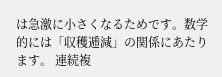は急激に小さくなるためです。数学的には「収穫逓減」の関係にあたります。 連続複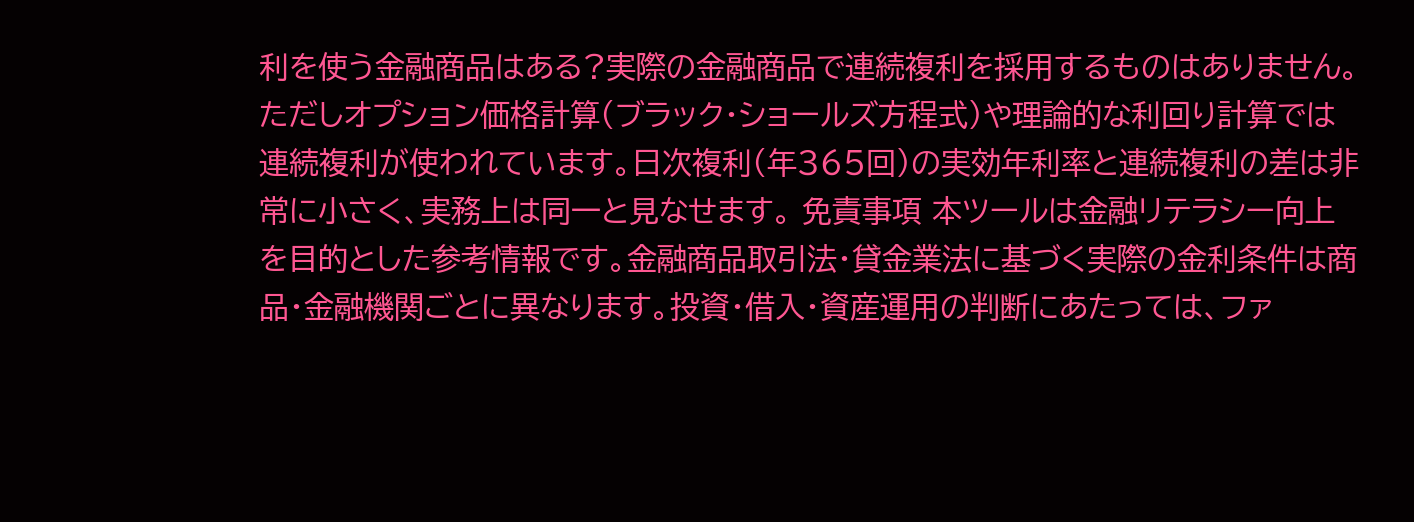利を使う金融商品はある?実際の金融商品で連続複利を採用するものはありません。ただしオプション価格計算(ブラック・ショールズ方程式)や理論的な利回り計算では連続複利が使われています。日次複利(年365回)の実効年利率と連続複利の差は非常に小さく、実務上は同一と見なせます。 免責事項 本ツールは金融リテラシー向上を目的とした参考情報です。金融商品取引法・貸金業法に基づく実際の金利条件は商品・金融機関ごとに異なります。投資・借入・資産運用の判断にあたっては、ファ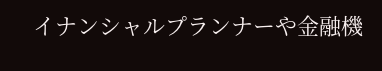イナンシャルプランナーや金融機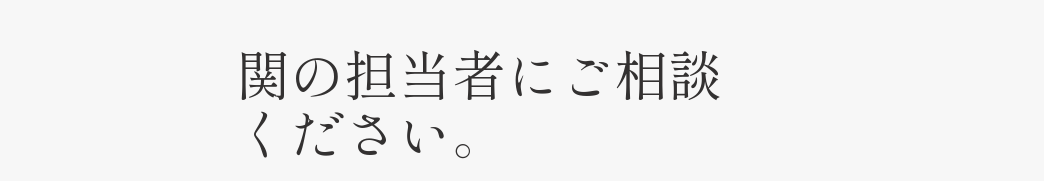関の担当者にご相談ください。